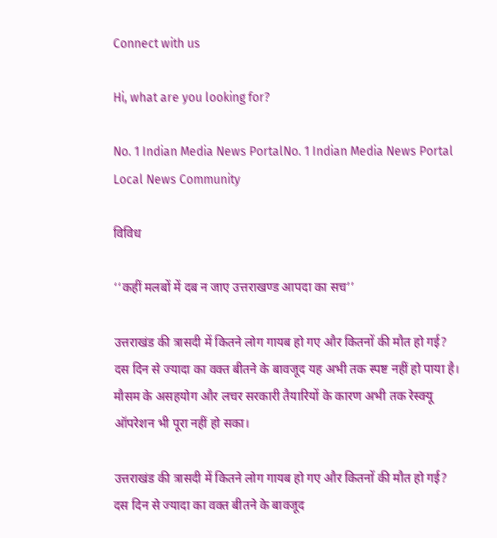Connect with us

Hi, what are you looking for?

No. 1 Indian Media News PortalNo. 1 Indian Media News Portal
Local News Community

विविध

‘‘कहीं मलबों में दब न जाए उत्तराखण्ड आपदा का सच’’

उत्तराखंड की त्रासदी में कितने लोग गायब हो गए और कितनों की मौत हो गई? दस दिन से ज्यादा का वक्त बीतने के बावजूद यह अभी तक स्पष्ट नहीं हो पाया है। मौसम के असहयोग और लचर सरकारी तैयारियों के कारण अभी तक रेस्क्यू ऑपरेशन भी पूरा नहीं हो सका।

उत्तराखंड की त्रासदी में कितने लोग गायब हो गए और कितनों की मौत हो गई? दस दिन से ज्यादा का वक्त बीतने के बावजूद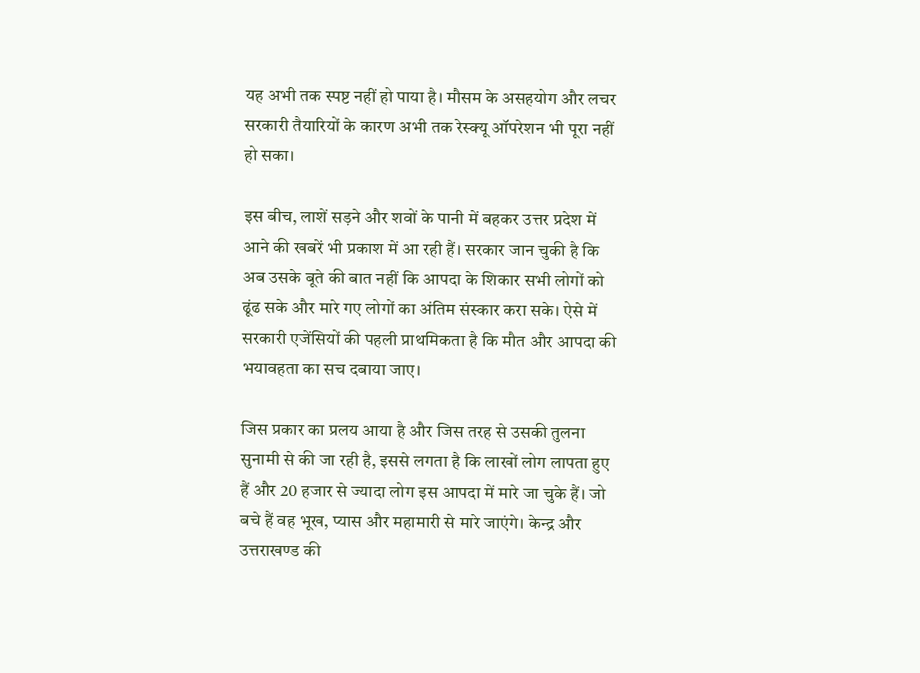यह अभी तक स्पष्ट नहीं हो पाया है। मौसम के असहयोग और लचर सरकारी तैयारियों के कारण अभी तक रेस्क्यू ऑपरेशन भी पूरा नहीं हो सका।

इस बीच, लाशें सड़ने और शवों के पानी में बहकर उत्तर प्रदेश में आने की खबरें भी प्रकाश में आ रही हैं। सरकार जान चुकी है कि अब उसके बूते की बात नहीं कि आपदा के शिकार सभी लोगों को ढूंढ सके और मारे गए लोगों का अंतिम संस्कार करा सके। ऐसे में सरकारी एजेंसियों की पहली प्राथमिकता है कि मौत और आपदा की भयावहता का सच दबाया जाए।

जिस प्रकार का प्रलय आया है और जिस तरह से उसकी तुलना सुनामी से की जा रही है, इससे लगता है कि लाखों लोग लापता हुए हैं और 20 हजार से ज्यादा लोग इस आपदा में मारे जा चुके हैं। जो बचे हैं वह भूख, प्यास और महामारी से मारे जाएंगे। केन्द्र और उत्तराखण्ड की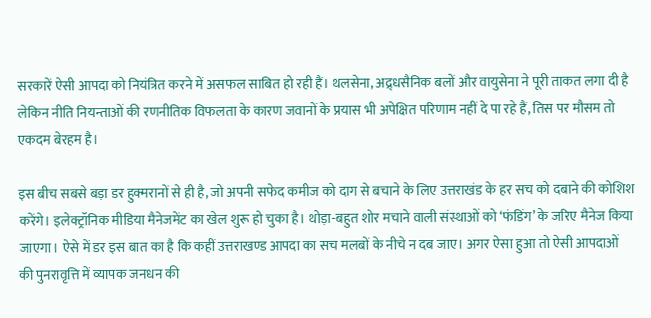सरकारें ऐसी आपदा को नियंत्रित करने में असफल साबित हो रही हैं। थलसेना, अद्र्धसैनिक बलों और वायुसेना ने पूरी ताकत लगा दी है लेकिन नीति नियन्ताओं की रणनीतिक विफलता के कारण जवानों के प्रयास भी अपेक्षित परिणाम नहीं दे पा रहे हैं, तिस पर मौसम तो एकदम बेरहम है।

इस बीच सबसे बड़ा डर हुक्मरानों से ही है, जो अपनी सफेद कमीज को दाग से बचाने के लिए उत्तराखंड के हर सच को दबाने की कोशिश करेंगे। इलेक्ट्रॉनिक मीडिया मैनेजमेंट का खेल शुरू हो चुका है। थोड़ा-बहुत शोर मचाने वाली संस्थाओं को ‘फंडिंग’ के जरिए मैनेज किया जाएगा। ऐसे में डर इस बात का है कि कहीं उत्तराखण्ड आपदा का सच मलबों के नीचे न दब जाए। अगर ऐसा हुआ तो ऐसी आपदाओं की पुनरावृत्ति में व्यापक जनधन की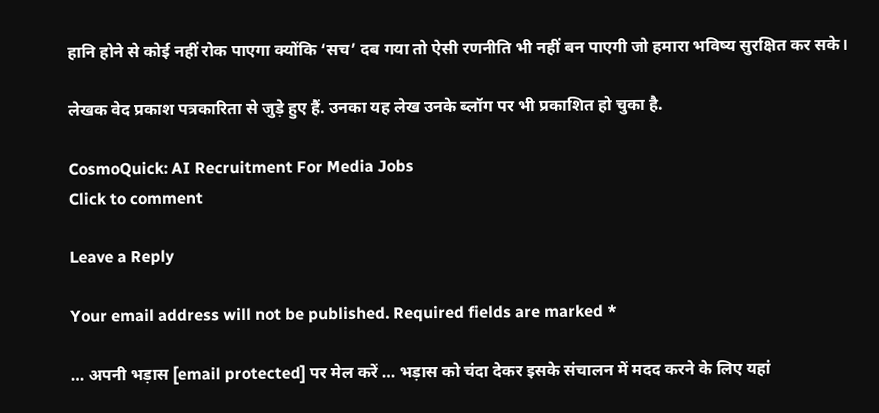हानि होने से कोई नहीं रोक पाएगा क्योंकि ‘सच’ दब गया तो ऐसी रणनीति भी नहीं बन पाएगी जो हमारा भविष्य सुरक्षित कर सके।

लेखक वेद प्रकाश पत्रकारिता से जुड़े हुए हैं. उनका यह लेख उनके ब्‍लॉग पर भी प्रकाशित हो चुका है.

CosmoQuick: AI Recruitment For Media Jobs
Click to comment

Leave a Reply

Your email address will not be published. Required fields are marked *

… अपनी भड़ास [email protected] पर मेल करें … भड़ास को चंदा देकर इसके संचालन में मदद करने के लिए यहां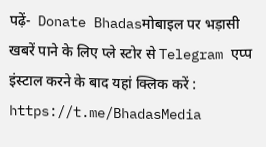पढ़ें-  Donate Bhadasमोबाइल पर भड़ासी खबरें पाने के लिए प्ले स्टोर से Telegram एप्प इंस्टाल करने के बाद यहां क्लिक करें : https://t.me/BhadasMedia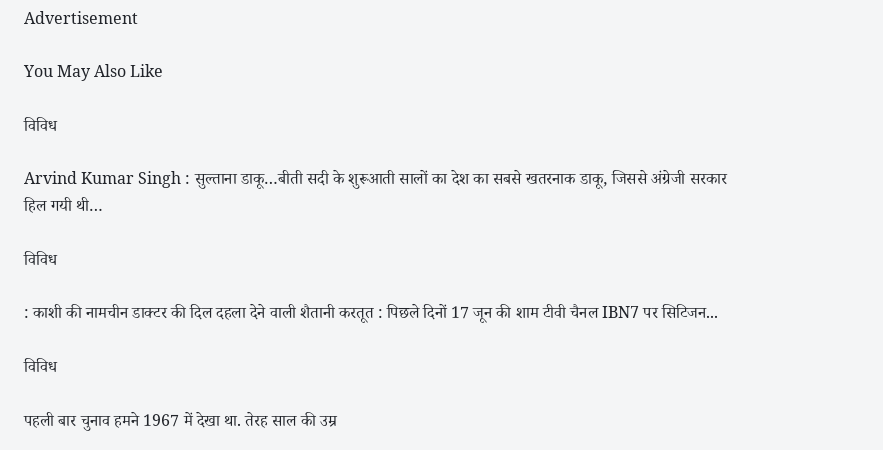Advertisement

You May Also Like

विविध

Arvind Kumar Singh : सुल्ताना डाकू…बीती सदी के शुरूआती सालों का देश का सबसे खतरनाक डाकू, जिससे अंग्रेजी सरकार हिल गयी थी…

विविध

: काशी की नामचीन डाक्टर की दिल दहला देने वाली शैतानी करतूत : पिछले दिनों 17 जून की शाम टीवी चैनल IBN7 पर सिटिजन...

विविध

पहली बार चुनाव हमने 1967 में देखा था. तेरह साल की उम्र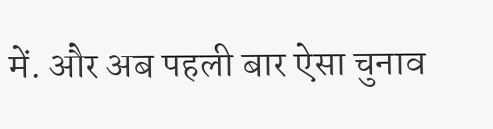में. और अब पहली बार ऐसा चुनाव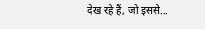देख रहे हैं, जो इससे...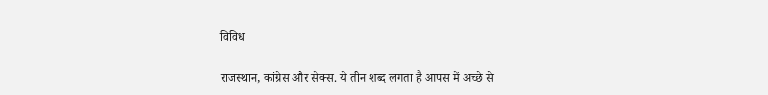विविध

राजस्थान, कांग्रेस और सेक्स. ये तीन शब्द लगता है आपस में अच्छे से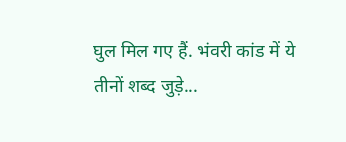घुल मिल गए हैं. भंवरी कांड में ये तीनों शब्द जुड़े...